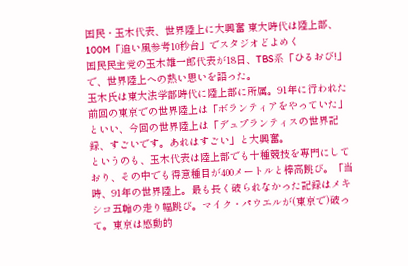国民・玉木代表、世界陸上に大興奮 東大時代は陸上部、100M「追い風参考10秒台」でスタジオどよめく
国民民主党の玉木雄一郎代表が18日、TBS系「ひるおび!」で、世界陸上への熱い思いを語った。
玉木氏は東大法学部時代に陸上部に所属。91年に行われた前回の東京での世界陸上は「ボランティアをやっていた」といい、今回の世界陸上は「デュプランティスの世界記録、すごいです。あれはすごい」と大興奮。
というのも、玉木代表は陸上部でも十種競技を専門にしており、その中でも得意種目が400メートルと棒高跳び。「当時、91年の世界陸上。最も長く破られなかった記録はメキシコ五輪の走り幅跳び。マイク・パウエルが(東京で)破って。東京は感動的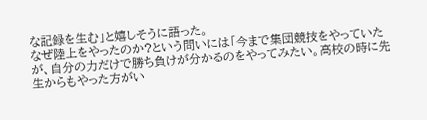な記録を生む」と嬉しそうに語った。
なぜ陸上をやったのか?という問いには「今まで集団競技をやっていたが、自分の力だけで勝ち負けが分かるのをやってみたい。高校の時に先生からもやった方がい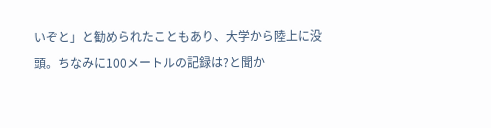いぞと」と勧められたこともあり、大学から陸上に没頭。ちなみに100メートルの記録は?と聞か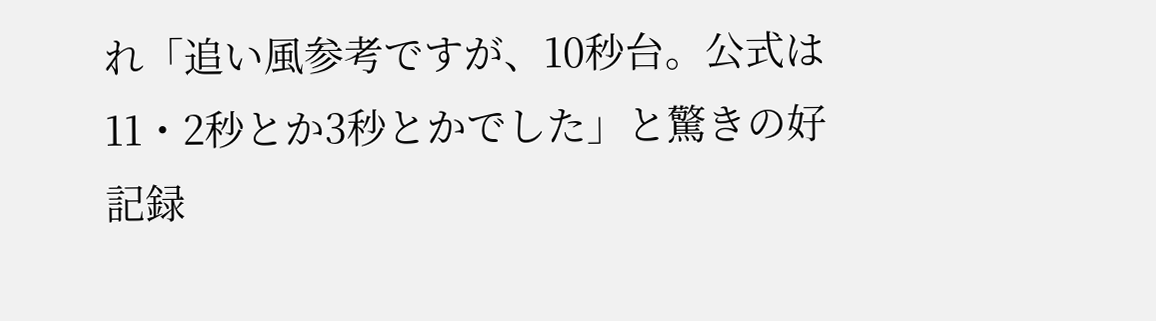れ「追い風参考ですが、10秒台。公式は11・2秒とか3秒とかでした」と驚きの好記録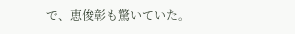で、恵俊彰も驚いていた。